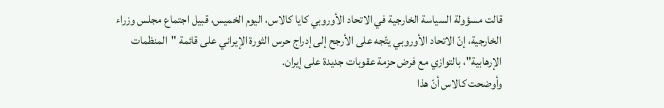قالت مسؤولة السياسة الخارجية في الاتحاد الأوروبي كايا كالاس، اليوم الخميس، قبيل اجتماع مجلس وزراء الخارجية، إنّ الاتحاد الأوروبي يتّجه على الأرجح إلى إدراج حرس الثورة الإيراني على قائمة "المنظمات الإرهابية"، بالتوازي مع فرض حزمة عقوبات جديدة على إيران.
وأوضحت كالاس أنّ هذا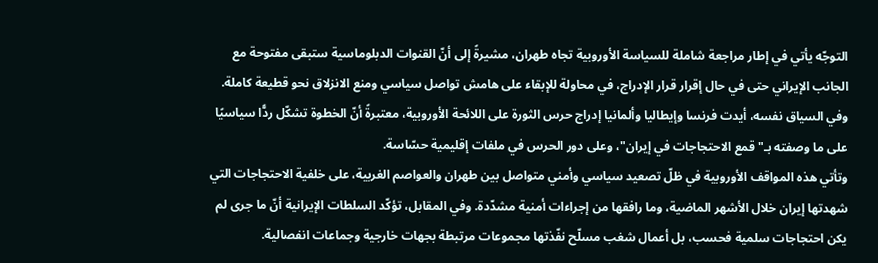التوجّه يأتي في إطار مراجعة شاملة للسياسة الأوروبية تجاه طهران، مشيرةً إلى أنّ القنوات الدبلوماسية ستبقى مفتوحة مع الجانب الإيراني حتى في حال إقرار قرار الإدراج، في محاولة للإبقاء على هامش تواصل سياسي ومنع الانزلاق نحو قطيعة كاملة.
وفي السياق نفسه، أيدت فرنسا وإيطاليا وألمانيا إدراج حرس الثورة على اللائحة الأوروبية، معتبرةً أنّ الخطوة تشكّل ردًّا سياسيًا على ما وصفته بـ"قمع الاحتجاجات في إيران"، وعلى دور الحرس في ملفات إقليمية حسّاسة.
وتأتي هذه المواقف الأوروبية في ظلّ تصعيد سياسي وأمني متواصل بين طهران والعواصم الغربية، على خلفية الاحتجاجات التي شهدتها إيران خلال الأشهر الماضية، وما رافقها من إجراءات أمنية مشدّدة. وفي المقابل، تؤكّد السلطات الإيرانية أنّ ما جرى لم يكن احتجاجات سلمية فحسب، بل أعمال شغب مسلّح نفّذتها مجموعات مرتبطة بجهات خارجية وجماعات انفصالية.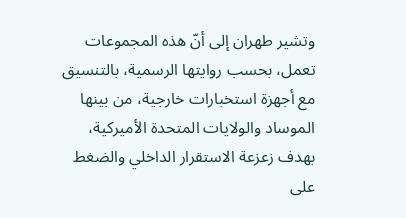وتشير طهران إلى أنّ هذه المجموعات تعمل، بحسب روايتها الرسمية، بالتنسيق مع أجهزة استخبارات خارجية، من بينها الموساد والولايات المتحدة الأميركية، بهدف زعزعة الاستقرار الداخلي والضغط على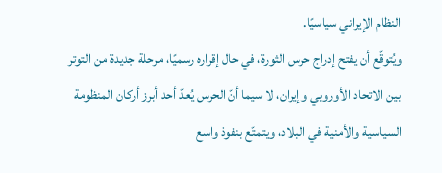النظام الإيراني سياسيًا.
ويُتوقّع أن يفتح إدراج حرس الثورة، في حال إقراره رسميًا، مرحلة جديدة من التوتر بين الاتحاد الأوروبي وإيران، لا سيما أنّ الحرس يُعدّ أحد أبرز أركان المنظومة السياسية والأمنية في البلاد، ويتمتّع بنفوذ واسع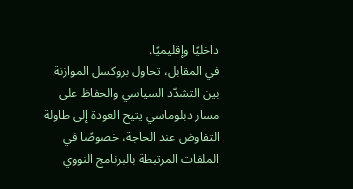داخليًا وإقليميًا.
في المقابل، تحاول بروكسل الموازنة بين التشدّد السياسي والحفاظ على مسار دبلوماسي يتيح العودة إلى طاولة التفاوض عند الحاجة، خصوصًا في الملفات المرتبطة بالبرنامج النووي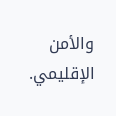والأمن الإقليمي.